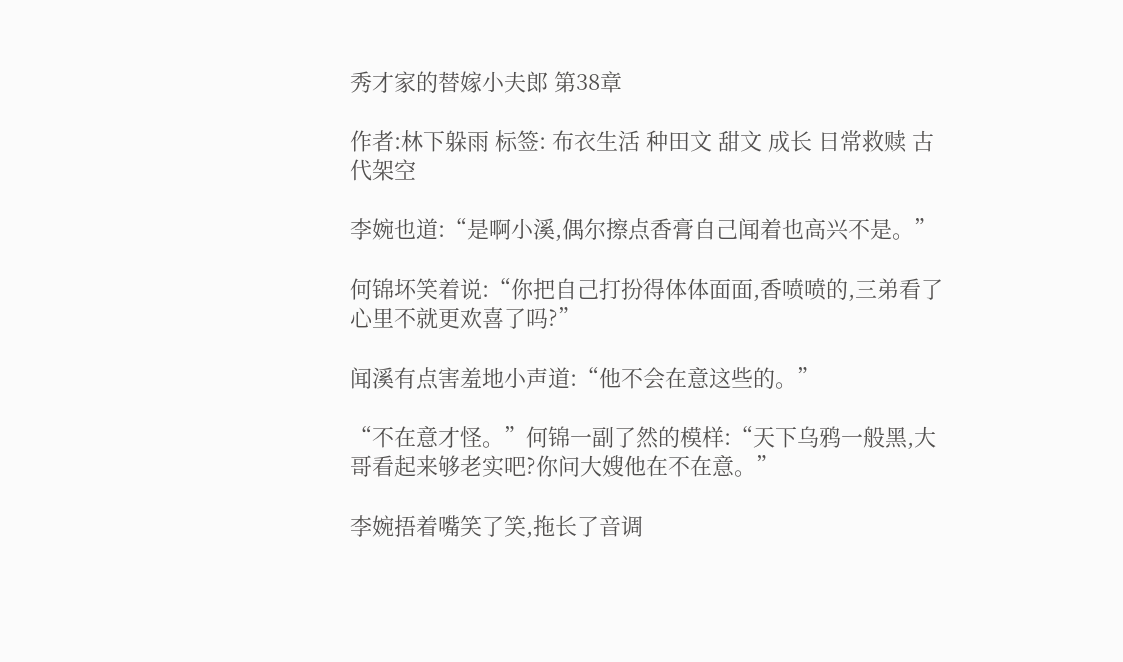秀才家的替嫁小夫郎 第38章

作者:林下躲雨 标签: 布衣生活 种田文 甜文 成长 日常救赎 古代架空

李婉也道:“是啊小溪,偶尔擦点香膏自己闻着也高兴不是。”

何锦坏笑着说:“你把自己打扮得体体面面,香喷喷的,三弟看了心里不就更欢喜了吗?”

闻溪有点害羞地小声道:“他不会在意这些的。”

“不在意才怪。”何锦一副了然的模样:“天下乌鸦一般黑,大哥看起来够老实吧?你问大嫂他在不在意。”

李婉捂着嘴笑了笑,拖长了音调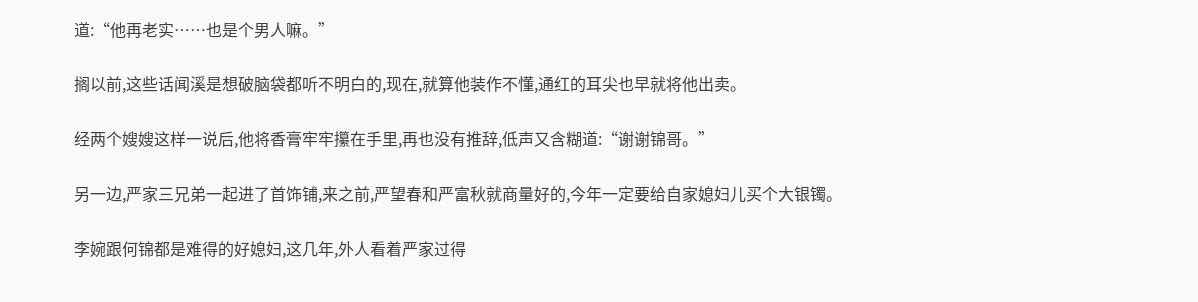道:“他再老实……也是个男人嘛。”

搁以前,这些话闻溪是想破脑袋都听不明白的,现在,就算他装作不懂,通红的耳尖也早就将他出卖。

经两个嫂嫂这样一说后,他将香膏牢牢攥在手里,再也没有推辞,低声又含糊道:“谢谢锦哥。”

另一边,严家三兄弟一起进了首饰铺,来之前,严望春和严富秋就商量好的,今年一定要给自家媳妇儿买个大银镯。

李婉跟何锦都是难得的好媳妇,这几年,外人看着严家过得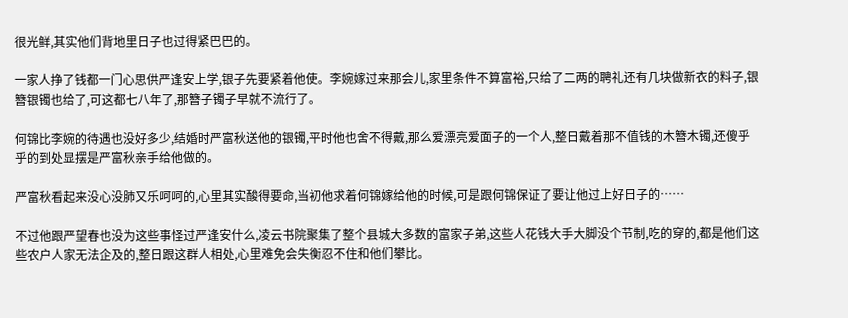很光鲜,其实他们背地里日子也过得紧巴巴的。

一家人挣了钱都一门心思供严逢安上学,银子先要紧着他使。李婉嫁过来那会儿,家里条件不算富裕,只给了二两的聘礼还有几块做新衣的料子,银簪银镯也给了,可这都七八年了,那簪子镯子早就不流行了。

何锦比李婉的待遇也没好多少,结婚时严富秋送他的银镯,平时他也舍不得戴,那么爱漂亮爱面子的一个人,整日戴着那不值钱的木簪木镯,还傻乎乎的到处显摆是严富秋亲手给他做的。

严富秋看起来没心没肺又乐呵呵的,心里其实酸得要命,当初他求着何锦嫁给他的时候,可是跟何锦保证了要让他过上好日子的……

不过他跟严望春也没为这些事怪过严逢安什么,凌云书院聚集了整个县城大多数的富家子弟,这些人花钱大手大脚没个节制,吃的穿的,都是他们这些农户人家无法企及的,整日跟这群人相处,心里难免会失衡忍不住和他们攀比。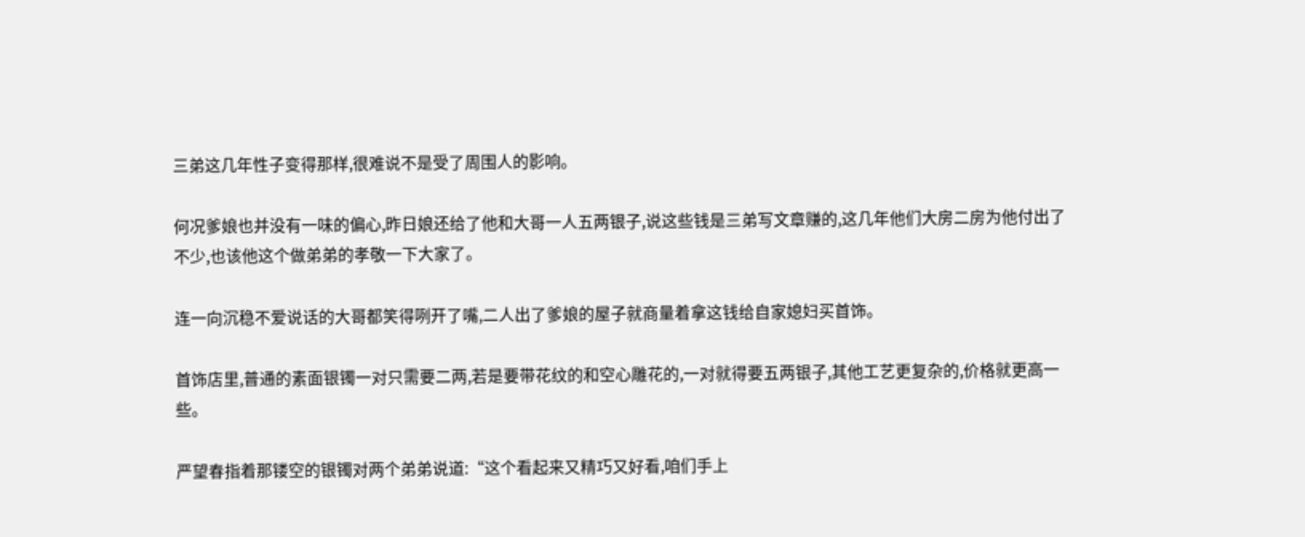三弟这几年性子变得那样,很难说不是受了周围人的影响。

何况爹娘也并没有一味的偏心,昨日娘还给了他和大哥一人五两银子,说这些钱是三弟写文章赚的,这几年他们大房二房为他付出了不少,也该他这个做弟弟的孝敬一下大家了。

连一向沉稳不爱说话的大哥都笑得咧开了嘴,二人出了爹娘的屋子就商量着拿这钱给自家媳妇买首饰。

首饰店里,普通的素面银镯一对只需要二两,若是要带花纹的和空心雕花的,一对就得要五两银子,其他工艺更复杂的,价格就更高一些。

严望春指着那镂空的银镯对两个弟弟说道:“这个看起来又精巧又好看,咱们手上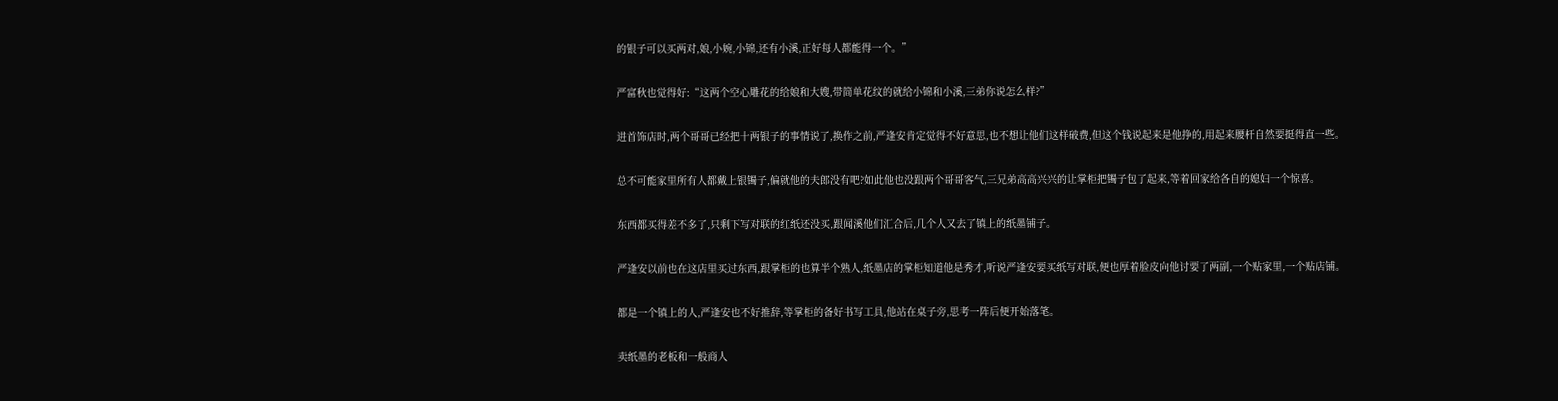的银子可以买两对,娘,小婉,小锦,还有小溪,正好每人都能得一个。”

严富秋也觉得好:“这两个空心雕花的给娘和大嫂,带简单花纹的就给小锦和小溪,三弟你说怎么样?”

进首饰店时,两个哥哥已经把十两银子的事情说了,换作之前,严逢安肯定觉得不好意思,也不想让他们这样破费,但这个钱说起来是他挣的,用起来腰杆自然要挺得直一些。

总不可能家里所有人都戴上银镯子,偏就他的夫郎没有吧?如此他也没跟两个哥哥客气,三兄弟高高兴兴的让掌柜把镯子包了起来,等着回家给各自的媳妇一个惊喜。

东西都买得差不多了,只剩下写对联的红纸还没买,跟闻溪他们汇合后,几个人又去了镇上的纸墨铺子。

严逢安以前也在这店里买过东西,跟掌柜的也算半个熟人,纸墨店的掌柜知道他是秀才,听说严逢安要买纸写对联,便也厚着脸皮向他讨要了两副,一个贴家里,一个贴店铺。

都是一个镇上的人,严逢安也不好推辞,等掌柜的备好书写工具,他站在桌子旁,思考一阵后便开始落笔。

卖纸墨的老板和一般商人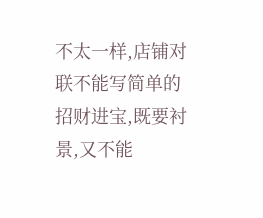不太一样,店铺对联不能写简单的招财进宝,既要衬景,又不能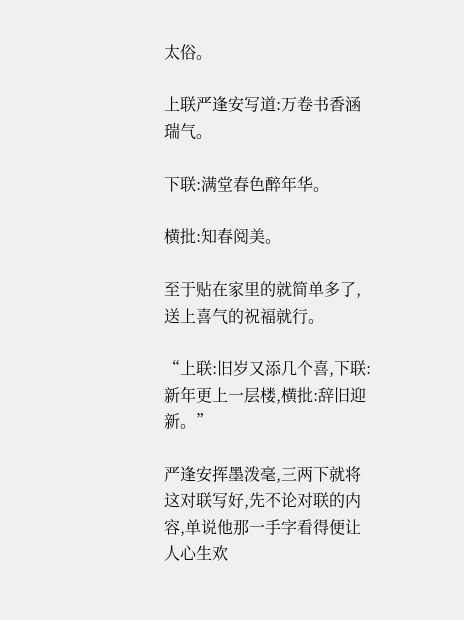太俗。

上联严逢安写道:万卷书香涵瑞气。

下联:满堂春色醉年华。

横批:知春阅美。

至于贴在家里的就简单多了,送上喜气的祝福就行。

“上联:旧岁又添几个喜,下联:新年更上一层楼,横批:辞旧迎新。”

严逢安挥墨泼毫,三两下就将这对联写好,先不论对联的内容,单说他那一手字看得便让人心生欢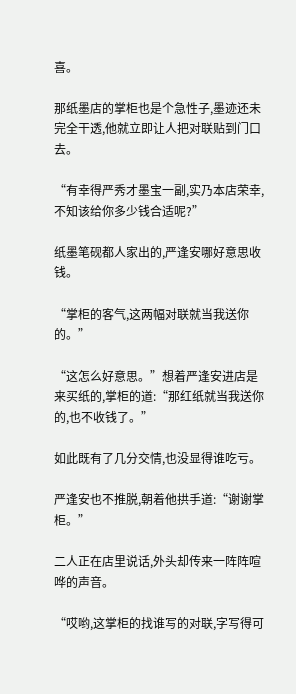喜。

那纸墨店的掌柜也是个急性子,墨迹还未完全干透,他就立即让人把对联贴到门口去。

“有幸得严秀才墨宝一副,实乃本店荣幸,不知该给你多少钱合适呢?”

纸墨笔砚都人家出的,严逢安哪好意思收钱。

“掌柜的客气,这两幅对联就当我送你的。”

“这怎么好意思。”想着严逢安进店是来买纸的,掌柜的道:“那红纸就当我送你的,也不收钱了。”

如此既有了几分交情,也没显得谁吃亏。

严逢安也不推脱,朝着他拱手道:“谢谢掌柜。”

二人正在店里说话,外头却传来一阵阵喧哗的声音。

“哎哟,这掌柜的找谁写的对联,字写得可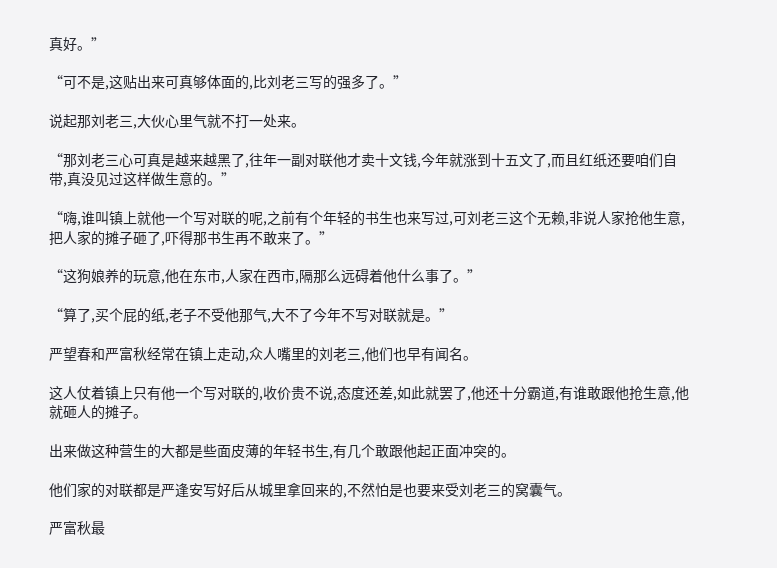真好。”

“可不是,这贴出来可真够体面的,比刘老三写的强多了。”

说起那刘老三,大伙心里气就不打一处来。

“那刘老三心可真是越来越黑了,往年一副对联他才卖十文钱,今年就涨到十五文了,而且红纸还要咱们自带,真没见过这样做生意的。”

“嗨,谁叫镇上就他一个写对联的呢,之前有个年轻的书生也来写过,可刘老三这个无赖,非说人家抢他生意,把人家的摊子砸了,吓得那书生再不敢来了。”

“这狗娘养的玩意,他在东市,人家在西市,隔那么远碍着他什么事了。”

“算了,买个屁的纸,老子不受他那气,大不了今年不写对联就是。”

严望春和严富秋经常在镇上走动,众人嘴里的刘老三,他们也早有闻名。

这人仗着镇上只有他一个写对联的,收价贵不说,态度还差,如此就罢了,他还十分霸道,有谁敢跟他抢生意,他就砸人的摊子。

出来做这种营生的大都是些面皮薄的年轻书生,有几个敢跟他起正面冲突的。

他们家的对联都是严逢安写好后从城里拿回来的,不然怕是也要来受刘老三的窝囊气。

严富秋最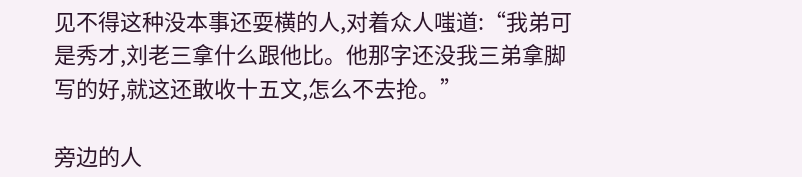见不得这种没本事还耍横的人,对着众人嗤道:“我弟可是秀才,刘老三拿什么跟他比。他那字还没我三弟拿脚写的好,就这还敢收十五文,怎么不去抢。”

旁边的人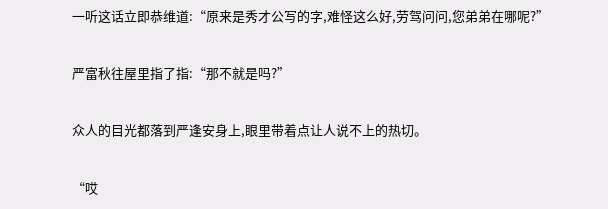一听这话立即恭维道:“原来是秀才公写的字,难怪这么好,劳驾问问,您弟弟在哪呢?”

严富秋往屋里指了指:“那不就是吗?”

众人的目光都落到严逢安身上,眼里带着点让人说不上的热切。

“哎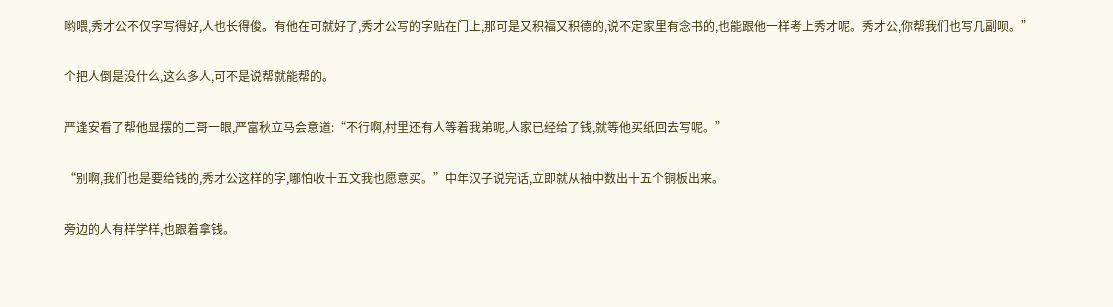哟喂,秀才公不仅字写得好,人也长得俊。有他在可就好了,秀才公写的字贴在门上,那可是又积福又积德的,说不定家里有念书的,也能跟他一样考上秀才呢。秀才公,你帮我们也写几副呗。”

个把人倒是没什么,这么多人,可不是说帮就能帮的。

严逢安看了帮他显摆的二哥一眼,严富秋立马会意道:“不行啊,村里还有人等着我弟呢,人家已经给了钱,就等他买纸回去写呢。”

“别啊,我们也是要给钱的,秀才公这样的字,哪怕收十五文我也愿意买。”中年汉子说完话,立即就从袖中数出十五个铜板出来。

旁边的人有样学样,也跟着拿钱。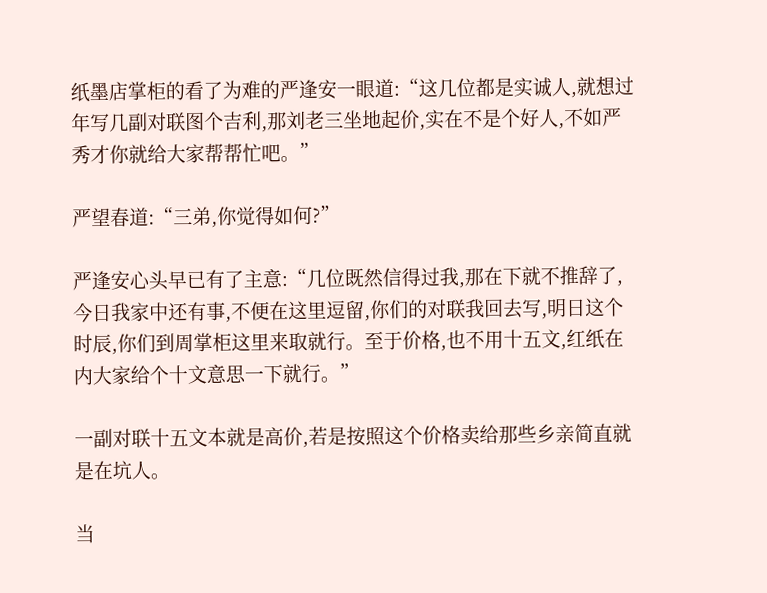纸墨店掌柜的看了为难的严逢安一眼道:“这几位都是实诚人,就想过年写几副对联图个吉利,那刘老三坐地起价,实在不是个好人,不如严秀才你就给大家帮帮忙吧。”

严望春道:“三弟,你觉得如何?”

严逢安心头早已有了主意:“几位既然信得过我,那在下就不推辞了,今日我家中还有事,不便在这里逗留,你们的对联我回去写,明日这个时辰,你们到周掌柜这里来取就行。至于价格,也不用十五文,红纸在内大家给个十文意思一下就行。”

一副对联十五文本就是高价,若是按照这个价格卖给那些乡亲简直就是在坑人。

当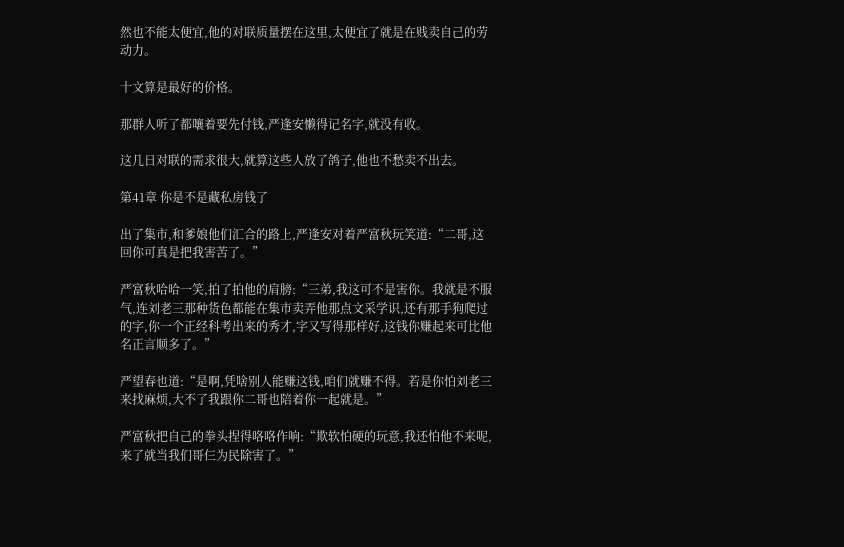然也不能太便宜,他的对联质量摆在这里,太便宜了就是在贱卖自己的劳动力。

十文算是最好的价格。

那群人听了都嚷着要先付钱,严逢安懒得记名字,就没有收。

这几日对联的需求很大,就算这些人放了鸽子,他也不愁卖不出去。

第41章 你是不是藏私房钱了

出了集市,和爹娘他们汇合的路上,严逢安对着严富秋玩笑道:“二哥,这回你可真是把我害苦了。”

严富秋哈哈一笑,拍了拍他的肩膀:“三弟,我这可不是害你。我就是不服气,连刘老三那种货色都能在集市卖弄他那点文采学识,还有那手狗爬过的字,你一个正经科考出来的秀才,字又写得那样好,这钱你赚起来可比他名正言顺多了。”

严望春也道:“是啊,凭啥别人能赚这钱,咱们就赚不得。若是你怕刘老三来找麻烦,大不了我跟你二哥也陪着你一起就是。”

严富秋把自己的拳头捏得咯咯作响:“欺软怕硬的玩意,我还怕他不来呢,来了就当我们哥仨为民除害了。”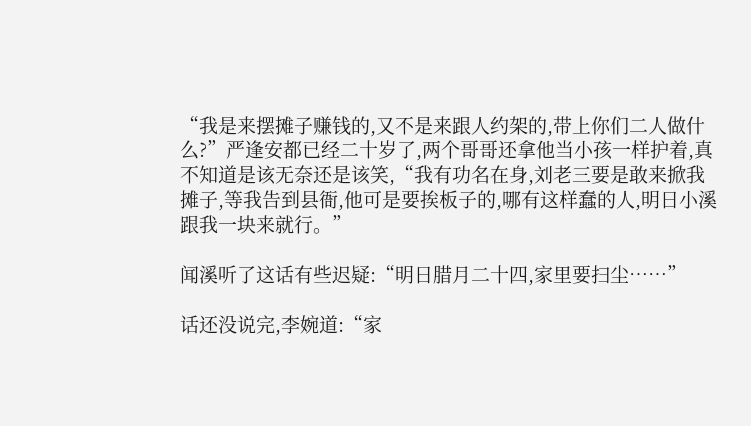“我是来摆摊子赚钱的,又不是来跟人约架的,带上你们二人做什么?”严逢安都已经二十岁了,两个哥哥还拿他当小孩一样护着,真不知道是该无奈还是该笑,“我有功名在身,刘老三要是敢来掀我摊子,等我告到县衙,他可是要挨板子的,哪有这样蠢的人,明日小溪跟我一块来就行。”

闻溪听了这话有些迟疑:“明日腊月二十四,家里要扫尘……”

话还没说完,李婉道:“家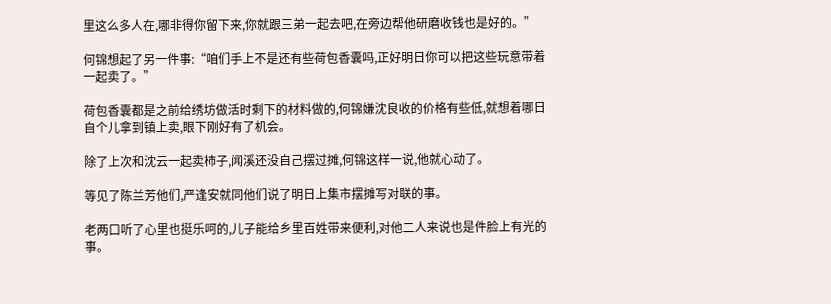里这么多人在,哪非得你留下来,你就跟三弟一起去吧,在旁边帮他研磨收钱也是好的。”

何锦想起了另一件事:“咱们手上不是还有些荷包香囊吗,正好明日你可以把这些玩意带着一起卖了。”

荷包香囊都是之前给绣坊做活时剩下的材料做的,何锦嫌沈良收的价格有些低,就想着哪日自个儿拿到镇上卖,眼下刚好有了机会。

除了上次和沈云一起卖柿子,闻溪还没自己摆过摊,何锦这样一说,他就心动了。

等见了陈兰芳他们,严逢安就同他们说了明日上集市摆摊写对联的事。

老两口听了心里也挺乐呵的,儿子能给乡里百姓带来便利,对他二人来说也是件脸上有光的事。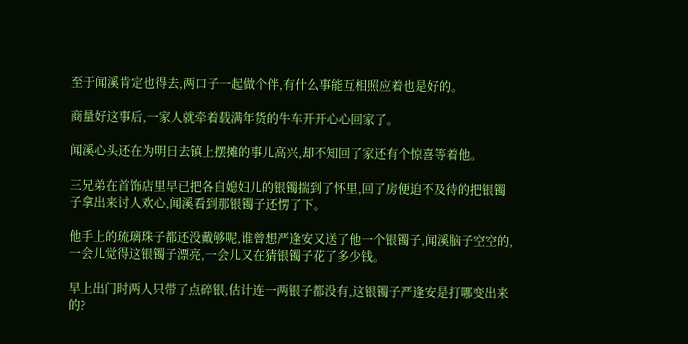至于闻溪肯定也得去,两口子一起做个伴,有什么事能互相照应着也是好的。

商量好这事后,一家人就牵着载满年货的牛车开开心心回家了。

闻溪心头还在为明日去镇上摆摊的事儿高兴,却不知回了家还有个惊喜等着他。

三兄弟在首饰店里早已把各自媳妇儿的银镯揣到了怀里,回了房便迫不及待的把银镯子拿出来讨人欢心,闻溪看到那银镯子还愣了下。

他手上的琉璃珠子都还没戴够呢,谁曾想严逢安又送了他一个银镯子,闻溪脑子空空的,一会儿觉得这银镯子漂亮,一会儿又在猜银镯子花了多少钱。

早上出门时两人只带了点碎银,估计连一两银子都没有,这银镯子严逢安是打哪变出来的?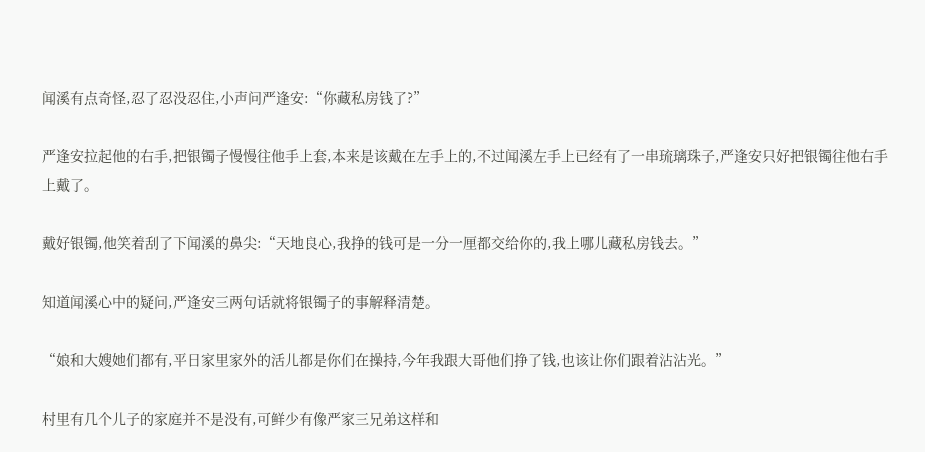闻溪有点奇怪,忍了忍没忍住,小声问严逢安:“你藏私房钱了?”

严逢安拉起他的右手,把银镯子慢慢往他手上套,本来是该戴在左手上的,不过闻溪左手上已经有了一串琉璃珠子,严逢安只好把银镯往他右手上戴了。

戴好银镯,他笑着刮了下闻溪的鼻尖:“天地良心,我挣的钱可是一分一厘都交给你的,我上哪儿藏私房钱去。”

知道闻溪心中的疑问,严逢安三两句话就将银镯子的事解释清楚。

“娘和大嫂她们都有,平日家里家外的活儿都是你们在操持,今年我跟大哥他们挣了钱,也该让你们跟着沾沾光。”

村里有几个儿子的家庭并不是没有,可鲜少有像严家三兄弟这样和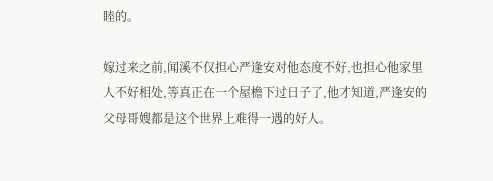睦的。

嫁过来之前,闻溪不仅担心严逢安对他态度不好,也担心他家里人不好相处,等真正在一个屋檐下过日子了,他才知道,严逢安的父母哥嫂都是这个世界上难得一遇的好人。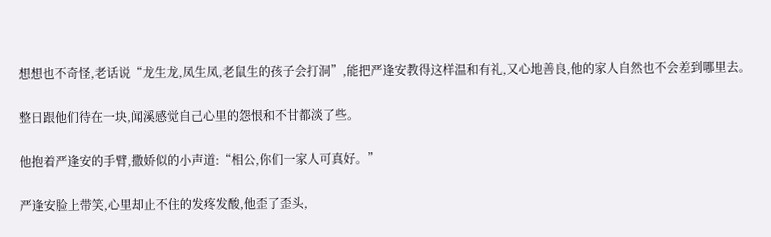想想也不奇怪,老话说“龙生龙,凤生凤,老鼠生的孩子会打洞”,能把严逢安教得这样温和有礼,又心地善良,他的家人自然也不会差到哪里去。

整日跟他们待在一块,闻溪感觉自己心里的怨恨和不甘都淡了些。

他抱着严逢安的手臂,撒娇似的小声道:“相公,你们一家人可真好。”

严逢安脸上带笑,心里却止不住的发疼发酸,他歪了歪头,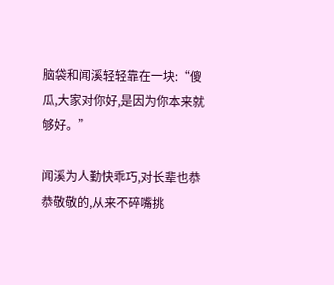脑袋和闻溪轻轻靠在一块:“傻瓜,大家对你好,是因为你本来就够好。”

闻溪为人勤快乖巧,对长辈也恭恭敬敬的,从来不碎嘴挑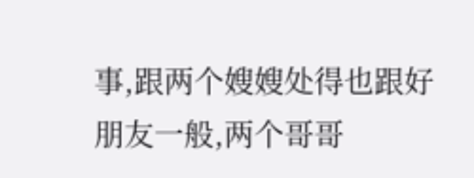事,跟两个嫂嫂处得也跟好朋友一般,两个哥哥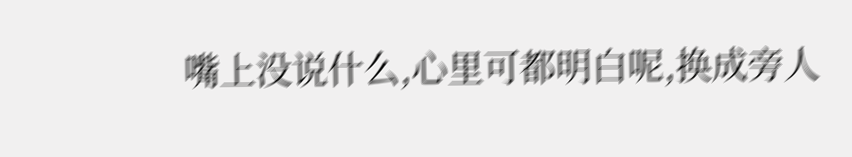嘴上没说什么,心里可都明白呢,换成旁人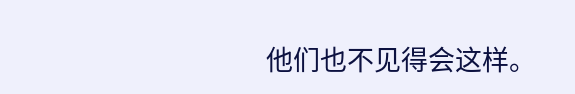他们也不见得会这样。